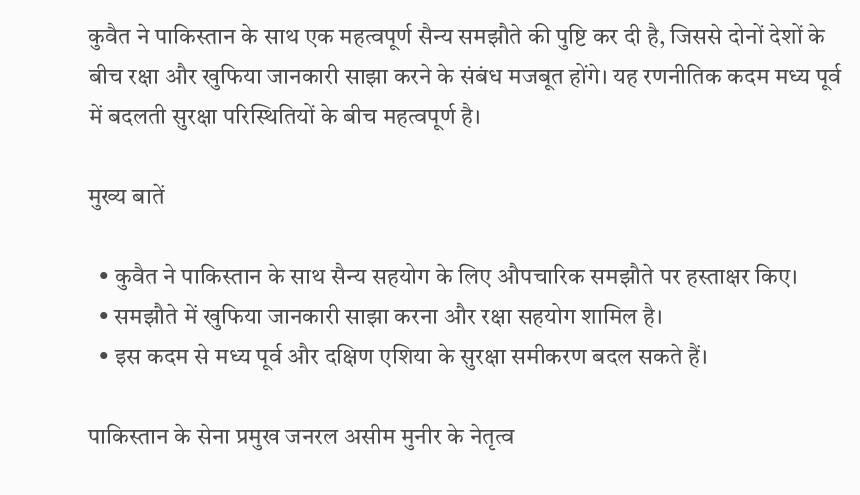कुवैत ने पाकिस्तान के साथ एक महत्वपूर्ण सैन्य समझौते की पुष्टि कर दी है, जिससे दोनों देशों के बीच रक्षा और खुफिया जानकारी साझा करने के संबंध मजबूत होंगे। यह रणनीतिक कदम मध्य पूर्व में बदलती सुरक्षा परिस्थितियों के बीच महत्वपूर्ण है।

मुख्य बातें

  • कुवैत ने पाकिस्तान के साथ सैन्य सहयोग के लिए औपचारिक समझौते पर हस्ताक्षर किए।
  • समझौते में खुफिया जानकारी साझा करना और रक्षा सहयोग शामिल है।
  • इस कदम से मध्य पूर्व और दक्षिण एशिया के सुरक्षा समीकरण बदल सकते हैं।

पाकिस्तान के सेना प्रमुख जनरल असीम मुनीर के नेतृत्व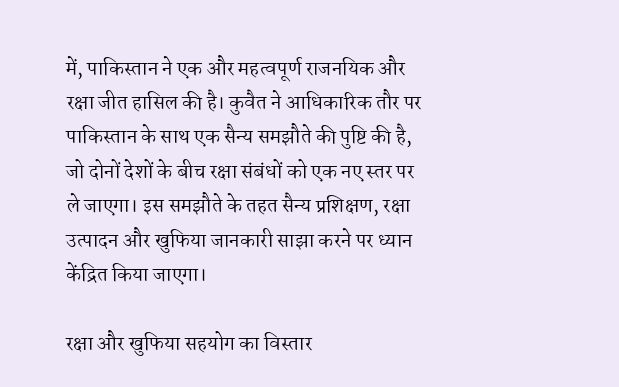में, पाकिस्तान ने एक और महत्वपूर्ण राजनयिक और रक्षा जीत हासिल की है। कुवैत ने आधिकारिक तौर पर पाकिस्तान के साथ एक सैन्य समझौते की पुष्टि की है, जो दोनों देशों के बीच रक्षा संबंधों को एक नए स्तर पर ले जाएगा। इस समझौते के तहत सैन्य प्रशिक्षण, रक्षा उत्पादन और खुफिया जानकारी साझा करने पर ध्यान केंद्रित किया जाएगा।

रक्षा और खुफिया सहयोग का विस्तार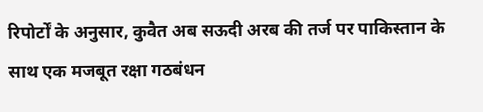रिपोर्टों के अनुसार, कुवैत अब सऊदी अरब की तर्ज पर पाकिस्तान के साथ एक मजबूत रक्षा गठबंधन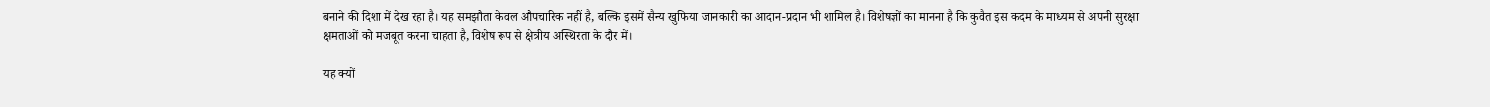बनाने की दिशा में देख रहा है। यह समझौता केवल औपचारिक नहीं है, बल्कि इसमें सैन्य खुफिया जानकारी का आदान-प्रदान भी शामिल है। विशेषज्ञों का मानना है कि कुवैत इस कदम के माध्यम से अपनी सुरक्षा क्षमताओं को मजबूत करना चाहता है, विशेष रूप से क्षेत्रीय अस्थिरता के दौर में।

यह क्यों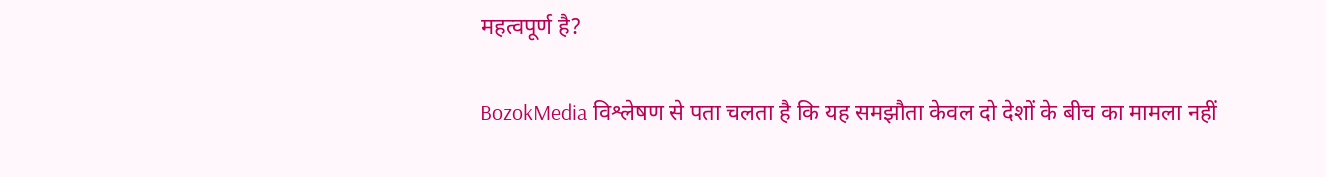महत्वपूर्ण है?

BozokMedia विश्लेषण से पता चलता है कि यह समझौता केवल दो देशों के बीच का मामला नहीं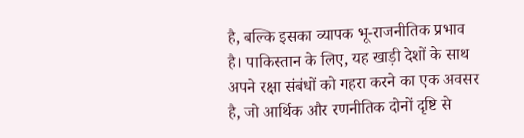है, बल्कि इसका व्यापक भू-राजनीतिक प्रभाव है। पाकिस्तान के लिए, यह खाड़ी देशों के साथ अपने रक्षा संबंधों को गहरा करने का एक अवसर है, जो आर्थिक और रणनीतिक दोनों दृष्टि से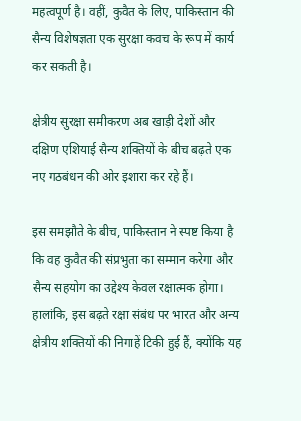महत्वपूर्ण है। वहीं, कुवैत के लिए, पाकिस्तान की सैन्य विशेषज्ञता एक सुरक्षा कवच के रूप में कार्य कर सकती है।

क्षेत्रीय सुरक्षा समीकरण अब खाड़ी देशों और दक्षिण एशियाई सैन्य शक्तियों के बीच बढ़ते एक नए गठबंधन की ओर इशारा कर रहे हैं।

इस समझौते के बीच, पाकिस्तान ने स्पष्ट किया है कि वह कुवैत की संप्रभुता का सम्मान करेगा और सैन्य सहयोग का उद्देश्य केवल रक्षात्मक होगा। हालांकि, इस बढ़ते रक्षा संबंध पर भारत और अन्य क्षेत्रीय शक्तियों की निगाहें टिकी हुई हैं, क्योंकि यह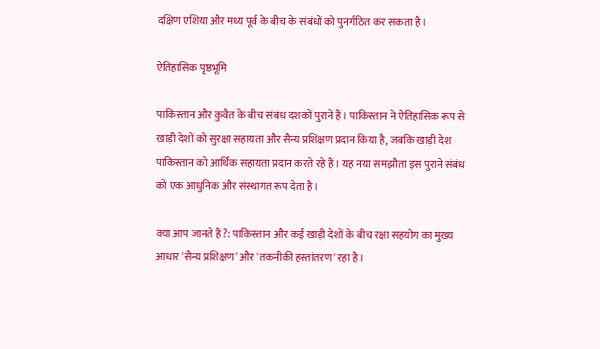दक्षिण एशिया और मध्य पूर्व के बीच के संबंधों को पुनर्गठित कर सकता है।

ऐतिहासिक पृष्ठभूमि

पाकिस्तान और कुवैत के बीच संबंध दशकों पुराने हैं। पाकिस्तान ने ऐतिहासिक रूप से खाड़ी देशों को सुरक्षा सहायता और सैन्य प्रशिक्षण प्रदान किया है, जबकि खाड़ी देश पाकिस्तान को आर्थिक सहायता प्रदान करते रहे हैं। यह नया समझौता इस पुराने संबंध को एक आधुनिक और संस्थागत रूप देता है।

क्या आप जानते हैं?: पाकिस्तान और कई खाड़ी देशों के बीच रक्षा सहयोग का मुख्य आधार 'सैन्य प्रशिक्षण' और 'तकनीकी हस्तांतरण' रहा है।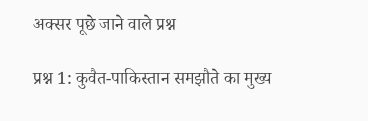अक्सर पूछे जाने वाले प्रश्न

प्रश्न 1: कुवैत-पाकिस्तान समझौते का मुख्य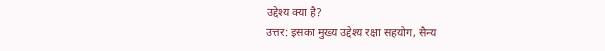उद्देश्य क्या है?
उत्तर: इसका मुख्य उद्देश्य रक्षा सहयोग, सैन्य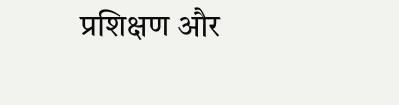प्रशिक्षण और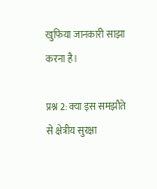खुफिया जानकारी साझा करना है।

प्रश्न 2: क्या इस समझौते से क्षेत्रीय सुरक्षा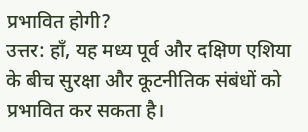प्रभावित होगी?
उत्तर: हाँ, यह मध्य पूर्व और दक्षिण एशिया के बीच सुरक्षा और कूटनीतिक संबंधों को प्रभावित कर सकता है।